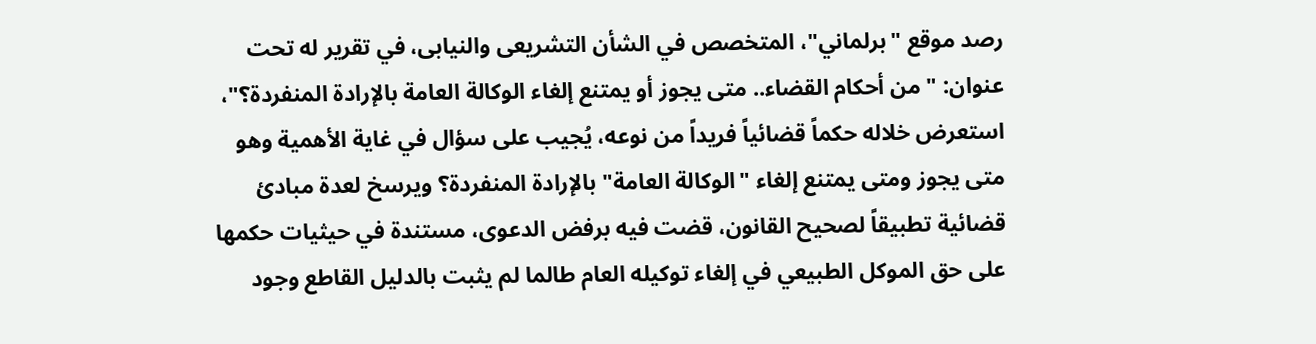رصد موقع "برلماني"، المتخصص في الشأن التشريعى والنيابى، في تقرير له تحت عنوان: " من أحكام القضاء.. متى يجوز أو يمتنع إلغاء الوكالة العامة بالإرادة المنفردة؟"، استعرض خلاله حكماً قضائياً فريداً من نوعه، يُجيب على سؤال في غاية الأهمية وهو متى يجوز ومتى يمتنع إلغاء "الوكالة العامة" بالإرادة المنفردة؟ ويرسخ لعدة مبادئ قضائية تطبيقاً لصحيح القانون، قضت فيه برفض الدعوى، مستندة في حيثيات حكمها على حق الموكل الطبيعي في إلغاء توكيله العام طالما لم يثبت بالدليل القاطع وجود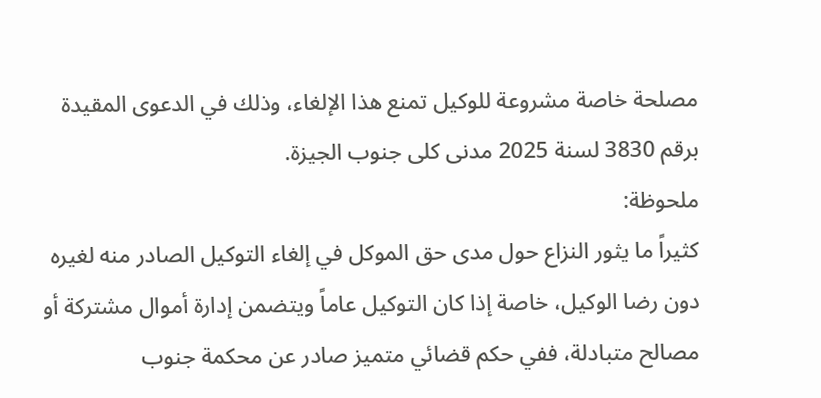مصلحة خاصة مشروعة للوكيل تمنع هذا الإلغاء، وذلك في الدعوى المقيدة برقم 3830 لسنة 2025 مدنى كلى جنوب الجيزة.
ملحوظة:
كثيراً ما يثور النزاع حول مدى حق الموكل في إلغاء التوكيل الصادر منه لغيره دون رضا الوكيل، خاصة إذا كان التوكيل عاماً ويتضمن إدارة أموال مشتركة أو مصالح متبادلة، ففي حكم قضائي متميز صادر عن محكمة جنوب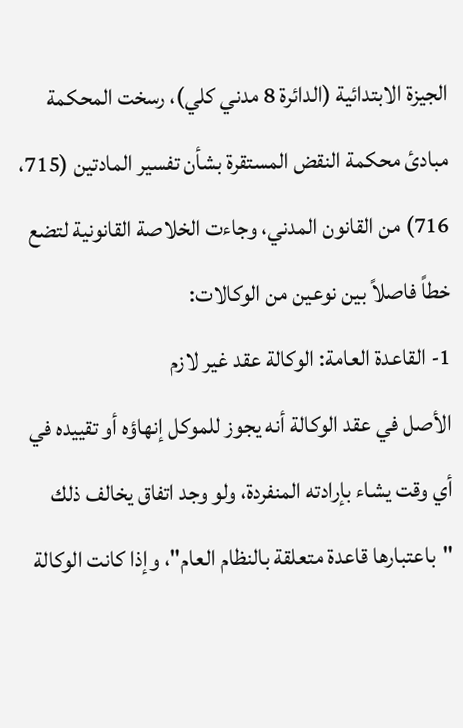الجيزة الابتدائية (الدائرة 8 مدني كلي)، رسخت المحكمة مبادئ محكمة النقض المستقرة بشأن تفسير المادتين (715، 716) من القانون المدني، وجاءت الخلاصة القانونية لتضع خطاً فاصلاً بين نوعين من الوكالات:
1- القاعدة العامة: الوكالة عقد غير لازم
الأصل في عقد الوكالة أنه يجوز للموكل إنهاؤه أو تقييده في أي وقت يشاء بإرادته المنفردة، ولو وجد اتفاق يخالف ذلك "باعتبارها قاعدة متعلقة بالنظام العام"، وإذا كانت الوكالة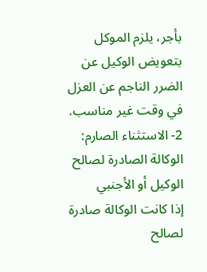بأجر، يلزم الموكل بتعويض الوكيل عن الضرر الناجم عن العزل في وقت غير مناسب.
2- الاستثناء الصارم: الوكالة الصادرة لصالح الوكيل أو الأجنبي
إذا كانت الوكالة صادرة لصالح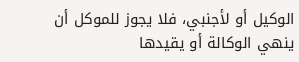الوكيل أو لأجنبي، فلا يجوز للموكل أن ينهي الوكالة أو يقيدها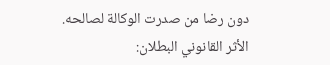دون رضا من صدرت الوكالة لصالحه.
الأثر القانوني البطلان: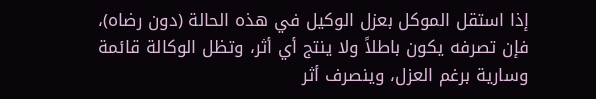إذا استقل الموكل بعزل الوكيل في هذه الحالة (دون رضاه)، فإن تصرفه يكون باطلاً ولا ينتج أي أثر، وتظل الوكالة قائمة وسارية برغم العزل، وينصرف أثر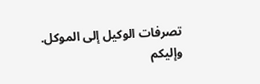تصرفات الوكيل إلى الموكل.
وإليكم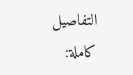التفاصيل كاملة: